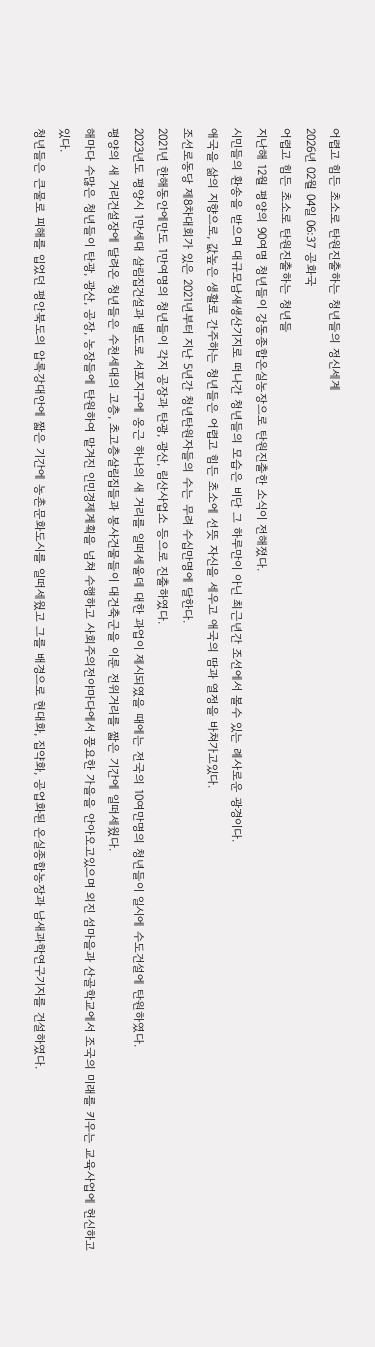어렵고 힘든 초소로 탄원진출하는 청년들의 정신세계
2026년 02월 04일 06:37 공화국
어렵고 힘든 초소로 탄원진출하는 청년들
지난해 12월 평양의 90여명 청년들이 강동종합온실농장으로 탄원진출한 소식이 전해졌다.
시민들의 환송을 받으며 대규모남새생산기지로 떠나간 청년들의 모습은 비단 그 하루만이 아닌 최근년간 조선에서 볼수 있는 례사로운 광경이다.
애국을 삶의 지향으로, 값높은 생활로 간주하는 청년들은 어렵고 힘든 초소에 선뜻 자신을 세우고 애국의 땀과 열정을 바쳐가고있다.
조선로동당 제8차대회가 있은 2021년부터 지난 5년간 청년탄원자들의 수는 무려 수십만명에 달한다.
2021년 한해동안에만도 1만여명의 청년들이 각지 공장과 탄광, 광산, 림산사업소 등으로 진출하였다.
2023년도 평양시 1만세대 살림집건설과 별도로 서포지구에 옹근 하나의 새 거리를 일떠세울데 대한 과업이 제시되였을 때에는 전국의 10여만명의 청년들이 일시에 수도건설에 탄원하였다.
평양의 새 거리건설장에 달려온 청년들은 수천세대의 고층, 초고층살림집들과 봉사건물들이 대건축군을 이룬 전위거리를 짧은 기간에 일떠세웠다.
해마다 수많은 청년들이 탄광, 광산, 공장, 농장들에 탄원하여 맡겨진 인민경제계획을 넘쳐 수행하고 사회주의전야마다에서 풍요한 가을을 안아오고있으며 외진 섬마을과 산골학교에서 조국의 미래를 키우는 교육사업에 헌신하고있다.
청년들은 큰물로 피해를 입었던 평안북도의 압록강대안에 짧은 기간에 농촌문화도시를 일떠세웠고 그를 배경으로 현대화, 집약화, 공업화된 온실종합농장과 남새과학연구기지를 건설하였다.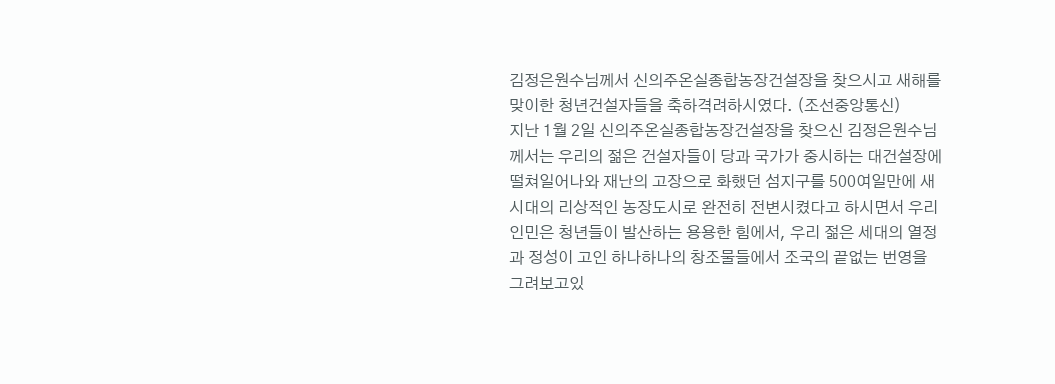김정은원수님께서 신의주온실종합농장건설장을 찾으시고 새해를 맞이한 청년건설자들을 축하격려하시였다. (조선중앙통신)
지난 1월 2일 신의주온실종합농장건설장을 찾으신 김정은원수님께서는 우리의 젊은 건설자들이 당과 국가가 중시하는 대건설장에 떨쳐일어나와 재난의 고장으로 화했던 섬지구를 500여일만에 새시대의 리상적인 농장도시로 완전히 전변시켰다고 하시면서 우리 인민은 청년들이 발산하는 용용한 힘에서, 우리 젊은 세대의 열정과 정성이 고인 하나하나의 창조물들에서 조국의 끝없는 번영을 그려보고있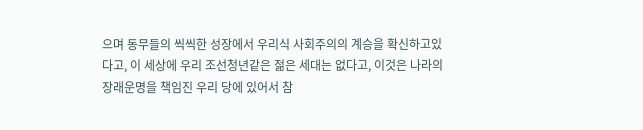으며 동무들의 씩씩한 성장에서 우리식 사회주의의 계승을 확신하고있다고, 이 세상에 우리 조선청년같은 젊은 세대는 없다고, 이것은 나라의 장래운명을 책임진 우리 당에 있어서 참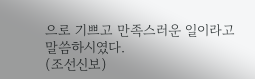으로 기쁘고 만족스러운 일이라고 말씀하시였다.
(조선신보)